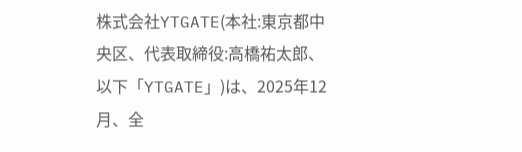株式会社YTGATE(本社:東京都中央区、代表取締役:高橋祐太郎、以下「YTGATE」)は、2025年12月、全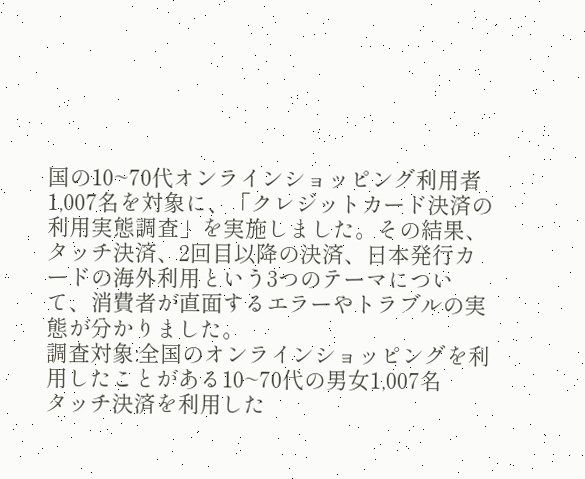国の10~70代オンラインショッピング利用者1,007名を対象に、「クレジットカード決済の利用実態調査」を実施しました。その結果、 タッチ決済、2回目以降の決済、日本発行カードの海外利用という3つのテーマについて、消費者が直面するエラーやトラブルの実態が分かりました。
調査対象:全国のオンラインショッピングを利用したことがある10~70代の男女1,007名
タッチ決済を利用した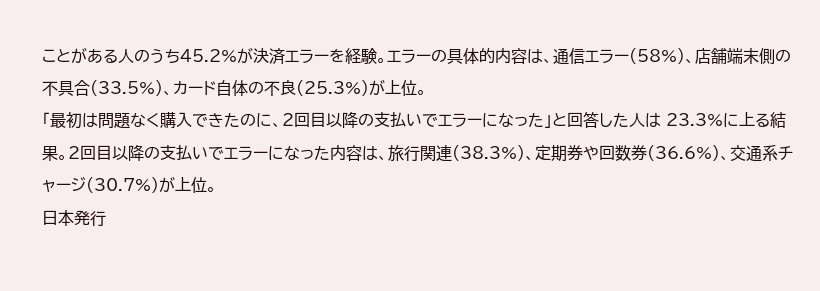ことがある人のうち45.2%が決済エラーを経験。エラーの具体的内容は、通信エラー(58%)、店舗端末側の不具合(33.5%)、カード自体の不良(25.3%)が上位。
「最初は問題なく購入できたのに、2回目以降の支払いでエラーになった」と回答した人は 23.3%に上る結果。2回目以降の支払いでエラーになった内容は、旅行関連(38.3%)、定期券や回数券(36.6%)、交通系チャージ(30.7%)が上位。
日本発行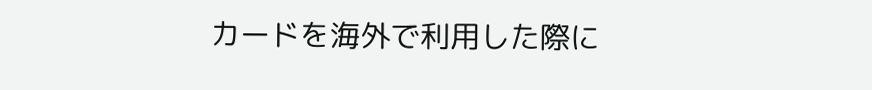カードを海外で利用した際に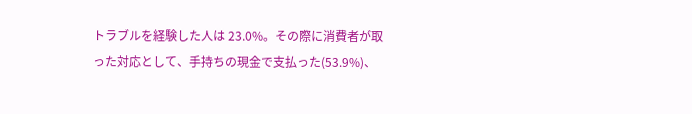トラブルを経験した人は 23.0%。その際に消費者が取った対応として、手持ちの現金で支払った(53.9%)、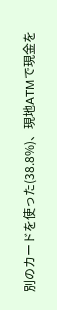別のカードを使った(38.8%)、現地ATMで現金を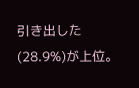引き出した(28.9%)が上位。